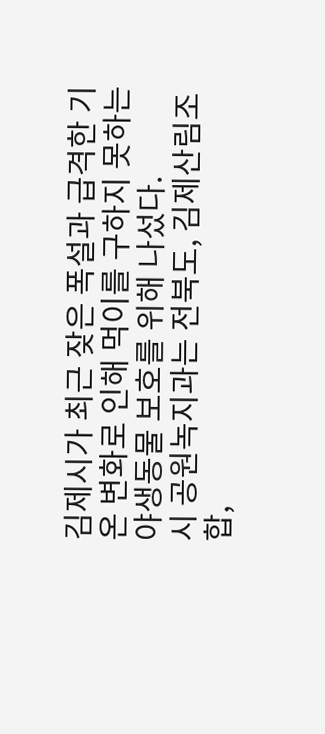김제시가 최근 잦은 폭설과 급격한 기온 변화로 인해 먹이를 구하지 못하는 야생동물 보호를 위해 나섰다.
시 공원녹지과는 전북도, 김제산림조합,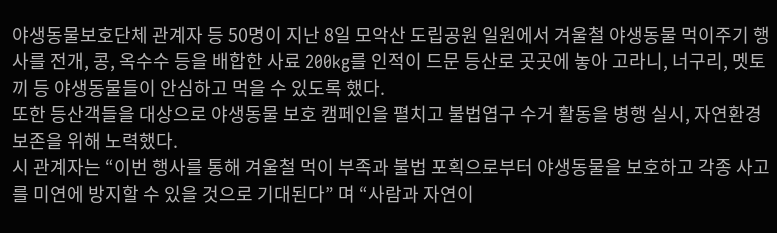야생동물보호단체 관계자 등 50명이 지난 8일 모악산 도립공원 일원에서 겨울철 야생동물 먹이주기 행사를 전개, 콩, 옥수수 등을 배합한 사료 200kg를 인적이 드문 등산로 곳곳에 놓아 고라니, 너구리, 멧토끼 등 야생동물들이 안심하고 먹을 수 있도록 했다.
또한 등산객들을 대상으로 야생동물 보호 캠페인을 펼치고 불법엽구 수거 활동을 병행 실시, 자연환경 보존을 위해 노력했다.
시 관계자는 “이번 행사를 통해 겨울철 먹이 부족과 불법 포획으로부터 야생동물을 보호하고 각종 사고를 미연에 방지할 수 있을 것으로 기대된다” 며 “사람과 자연이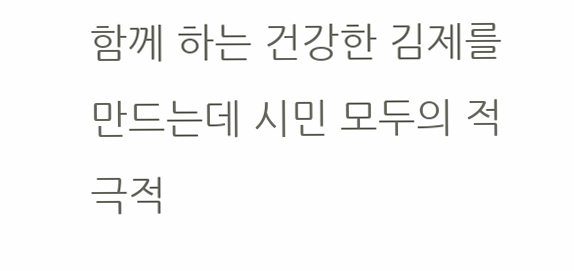함께 하는 건강한 김제를 만드는데 시민 모두의 적극적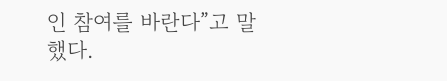인 참여를 바란다”고 말했다.